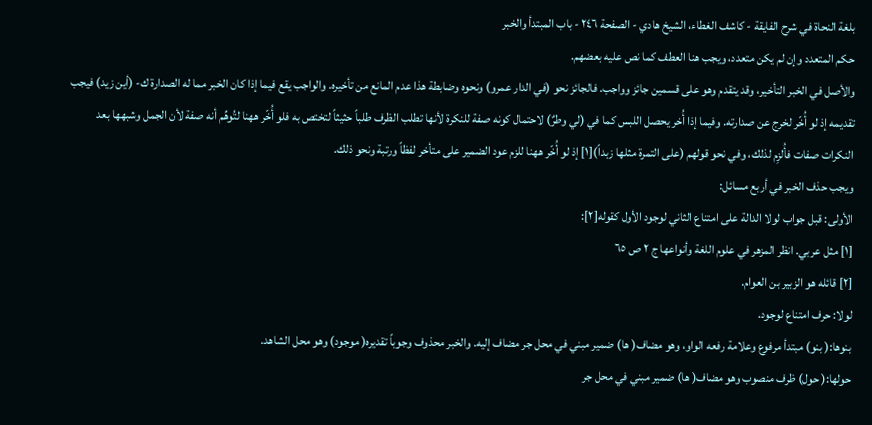بلغة النحاة في شرح الفايقة - كاشف الغطاء، الشيخ هادي - الصفحة ٢٤٦ - باب المبتدأ والخبر
حكم المتعدد وإن لم يكن متعدد، ويجب هنا العطف كما نص عليه بعضهم.
والأصل في الخبر التأخير، وقد يتقدم وهو على قسمين جائز وواجب. فالجائز نحو (في الدار عمرو) ونحوه وضابطة هذا عدم المانع من تأخيره. والواجب يقع فيما إذا كان الخبر مما له الصدارة ك- (أين زيد) فيجب تقديمه إذ لو أُخّر لخرج عن صدارته. وفيما إذا أُخر يحصل اللبس كما في (لي وطرٌ) لاحتمال كونه صفة للنكرة لأنها تطلب الظرف طلباً حثيثاً لتختص به فلو أُخّر ههنا لتُوهِّم أنه صفة لأن الجمل وشبهها بعد النكرات صفات فأُلزِم لذلك، وفي نحو قولهم (على التمرة مثلها زبداً)[١] إذ لو أُخّر ههنا للزم عود الضمير على متأخر لفظاً ورتبة ونحو ذلك.
ويجب حذف الخبر في أربع مسائل:
الأولى: قبل جواب لولا الدالة على امتناع الثاني لوجود الأول كقوله[٢]:
[١] مثل عربي. انظر المزهر في علوم اللغة وأنواعها ج ٢ ص ٦٥
[٢] قائله هو الزبير بن العوام.
لولا: حرف امتناع لوجود.
بنوها:( بنو) مبتدأ مرفوع وعلامة رفعه الواو، وهو مضاف( ها) ضمير مبني في محل جر مضاف إليه. والخبر محذوف وجوباً تقديره( موجود) وهو محل الشاهد.
حولها:( حول) ظرف منصوب وهو مضاف( ها) ضمير مبني في محل جر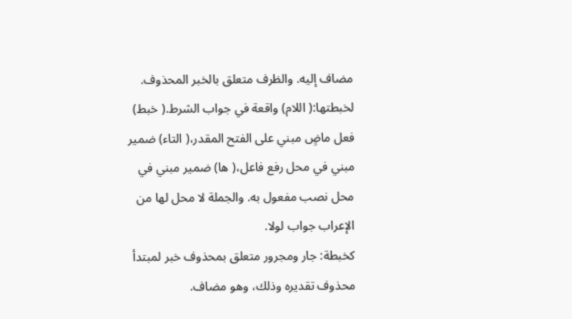مضاف إليه. والظرف متعلق بالخبر المحذوف.
لخبطتها:( اللام) واقعة في جواب الشرط.( خبط) فعل ماضٍ مبني على الفتح المقدر،( التاء) ضمير مبني في محل رفع فاعل،( ها) ضمير مبني في محل نصب مفعول به. والجملة لا محل لها من الإعراب جواب لولا.
كخبطة: جار ومجرور متعلق بمحذوف خبر لمبتدأ محذوف تقديره وذلك، وهو مضاف.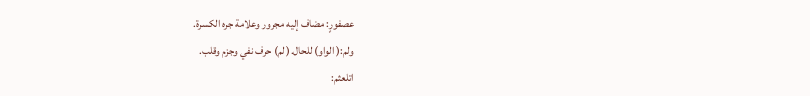عصفورٍ: مضاف إليه مجرور وعلامة جره الكسرة.
ولم:( الواو) للحال.( لم) حرف نفي وجزم وقلب.
اتلعثم: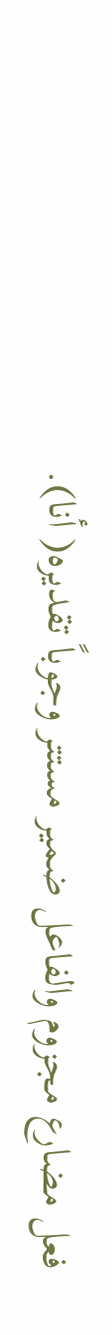فعل مضارع مجزوم والفاعل ضمير مستتر وجوباً تقديره( أنا).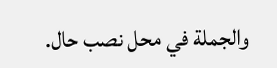والجملة في محل نصب حال.